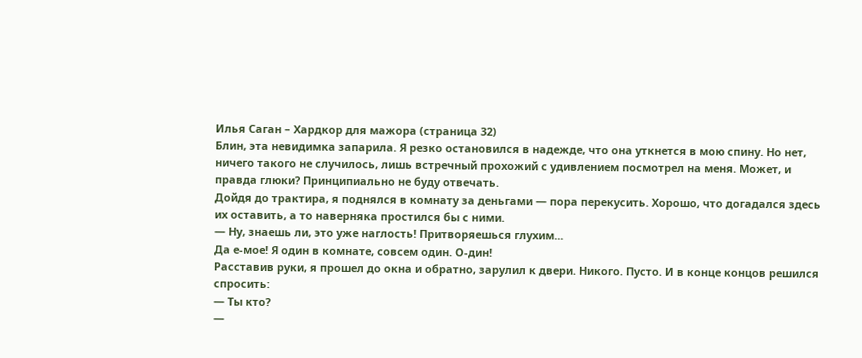Илья Саган – Хардкор для мажора (страница 32)
Блин, эта невидимка запарила. Я резко остановился в надежде, что она уткнется в мою спину. Но нет, ничего такого не случилось, лишь встречный прохожий с удивлением посмотрел на меня. Может, и правда глюки? Принципиально не буду отвечать.
Дойдя до трактира, я поднялся в комнату за деньгами — пора перекусить. Хорошо, что догадался здесь их оставить, а то наверняка простился бы с ними.
— Ну, знаешь ли, это уже наглость! Притворяешься глухим...
Да е-мое! Я один в комнате, совсем один. О-дин!
Расставив руки, я прошел до окна и обратно, зарулил к двери. Никого. Пусто. И в конце концов решился спросить:
— Ты кто?
—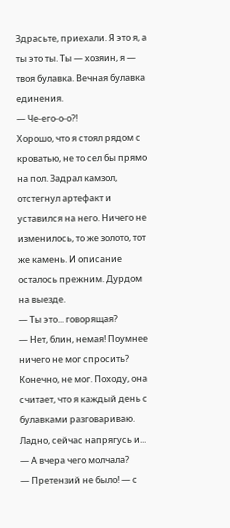Здрасьте, приехали. Я это я, а ты это ты. Ты — хозяин, я — твоя булавка. Вечная булавка единения.
— Че-его-о-о?!
Хорошо, что я стоял рядом с кроватью, не то сел бы прямо на пол. Задрал камзол, отстегнул артефакт и уставился на него. Ничего не изменилось, то же золото, тот же камень. И описание осталось прежним. Дурдом на выезде.
— Ты это... говорящая?
— Нет, блин, немая! Поумнее ничего не мог спросить?
Конечно, не мог. Походу, она считает, что я каждый день с булавками разговариваю. Ладно, сейчас напрягусь и...
— А вчера чего молчала?
— Претензий не было! — с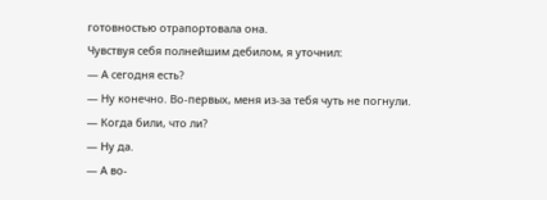готовностью отрапортовала она.
Чувствуя себя полнейшим дебилом, я уточнил:
— А сегодня есть?
— Ну конечно. Во-первых, меня из-за тебя чуть не погнули.
— Когда били, что ли?
— Ну да.
— А во-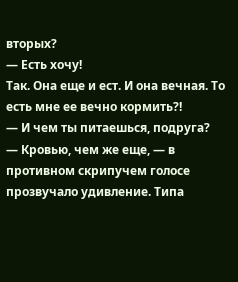вторых?
— Есть хочу!
Так. Она еще и ест. И она вечная. То есть мне ее вечно кормить?!
— И чем ты питаешься, подруга?
— Кровью, чем же еще, — в противном скрипучем голосе прозвучало удивление. Типа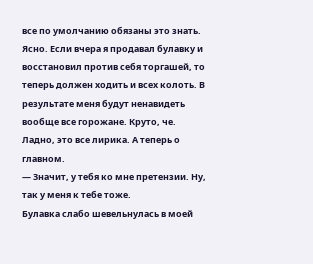все по умолчанию обязаны это знать.
Ясно. Если вчера я продавал булавку и восстановил против себя торгашей, то теперь должен ходить и всех колоть. В результате меня будут ненавидеть вообще все горожане. Круто, че.
Ладно, это все лирика. А теперь о главном.
— Значит, у тебя ко мне претензии. Ну, так у меня к тебе тоже.
Булавка слабо шевельнулась в моей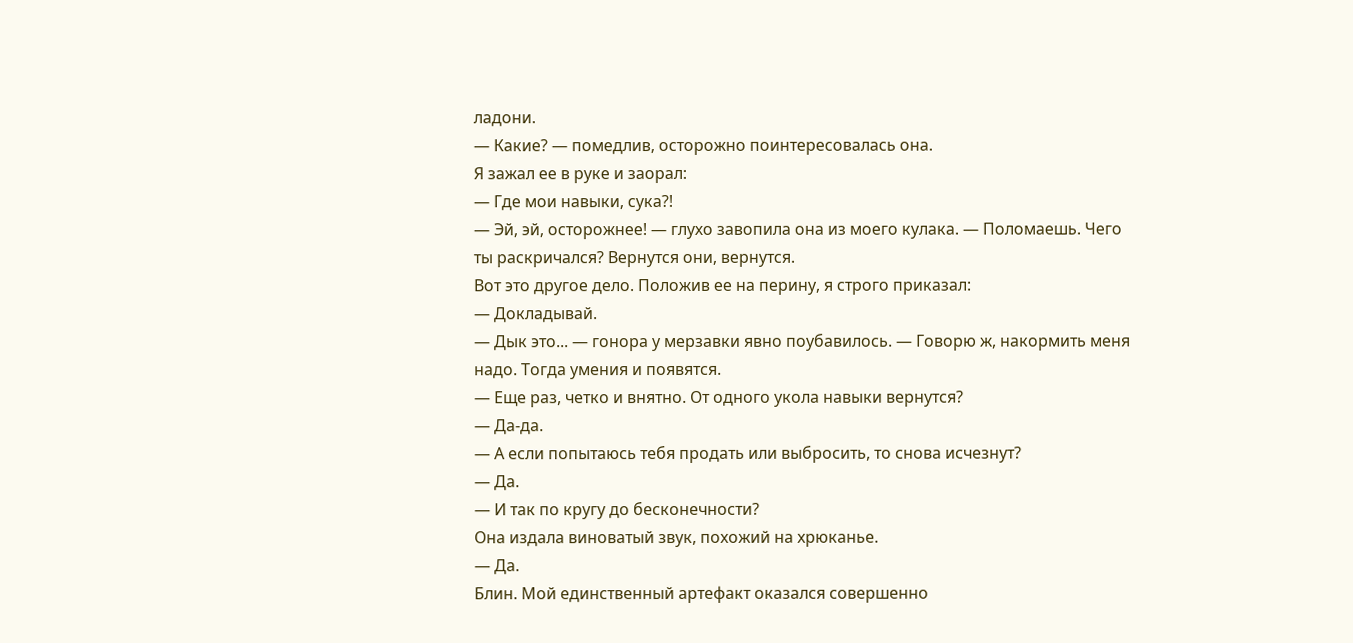ладони.
— Какие? — помедлив, осторожно поинтересовалась она.
Я зажал ее в руке и заорал:
— Где мои навыки, сука?!
— Эй, эй, осторожнее! — глухо завопила она из моего кулака. — Поломаешь. Чего ты раскричался? Вернутся они, вернутся.
Вот это другое дело. Положив ее на перину, я строго приказал:
— Докладывай.
— Дык это... — гонора у мерзавки явно поубавилось. — Говорю ж, накормить меня надо. Тогда умения и появятся.
— Еще раз, четко и внятно. От одного укола навыки вернутся?
— Да-да.
— А если попытаюсь тебя продать или выбросить, то снова исчезнут?
— Да.
— И так по кругу до бесконечности?
Она издала виноватый звук, похожий на хрюканье.
— Да.
Блин. Мой единственный артефакт оказался совершенно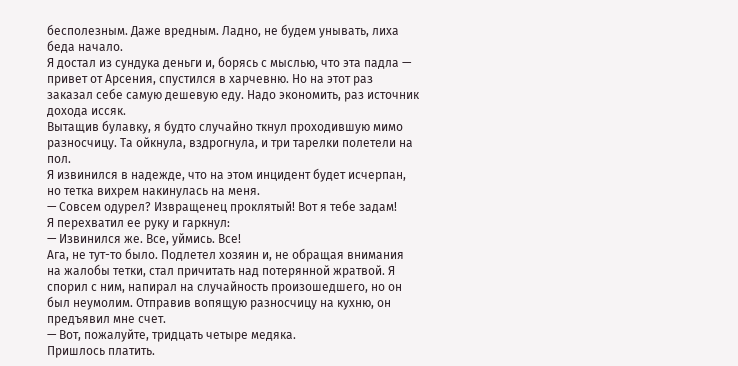бесполезным. Даже вредным. Ладно, не будем унывать, лиха беда начало.
Я достал из сундука деньги и, борясь с мыслью, что эта падла — привет от Арсения, спустился в харчевню. Но на этот раз заказал себе самую дешевую еду. Надо экономить, раз источник дохода иссяк.
Вытащив булавку, я будто случайно ткнул проходившую мимо разносчицу. Та ойкнула, вздрогнула, и три тарелки полетели на пол.
Я извинился в надежде, что на этом инцидент будет исчерпан, но тетка вихрем накинулась на меня.
— Совсем одурел? Извращенец проклятый! Вот я тебе задам!
Я перехватил ее руку и гаркнул:
— Извинился же. Все, уймись. Все!
Ага, не тут-то было. Подлетел хозяин и, не обращая внимания на жалобы тетки, стал причитать над потерянной жратвой. Я спорил с ним, напирал на случайность произошедшего, но он был неумолим. Отправив вопящую разносчицу на кухню, он предъявил мне счет.
— Вот, пожалуйте, тридцать четыре медяка.
Пришлось платить.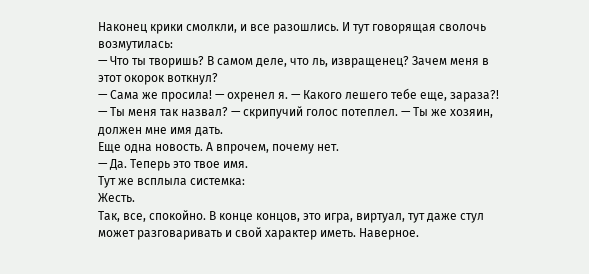Наконец крики смолкли, и все разошлись. И тут говорящая сволочь возмутилась:
— Что ты творишь? В самом деле, что ль, извращенец? Зачем меня в этот окорок воткнул?
— Сама же просила! — охренел я. — Какого лешего тебе еще, зараза?!
— Ты меня так назвал? — скрипучий голос потеплел. — Ты же хозяин, должен мне имя дать.
Еще одна новость. А впрочем, почему нет.
— Да. Теперь это твое имя.
Тут же всплыла системка:
Жесть.
Так, все, спокойно. В конце концов, это игра, виртуал, тут даже стул может разговаривать и свой характер иметь. Наверное.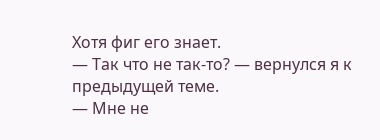Хотя фиг его знает.
— Так что не так-то? — вернулся я к предыдущей теме.
— Мне не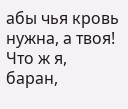абы чья кровь нужна, а твоя!
Что ж я, баран,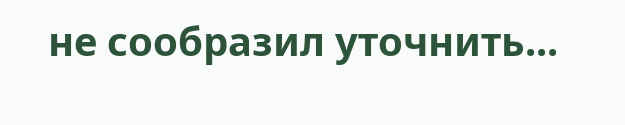не сообразил уточнить...